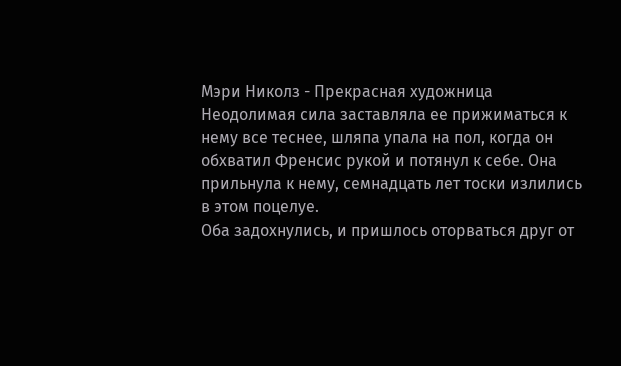Мэри Николз - Прекрасная художница
Неодолимая сила заставляла ее прижиматься к нему все теснее, шляпа упала на пол, когда он обхватил Френсис рукой и потянул к себе. Она прильнула к нему, семнадцать лет тоски излились в этом поцелуе.
Оба задохнулись, и пришлось оторваться друг от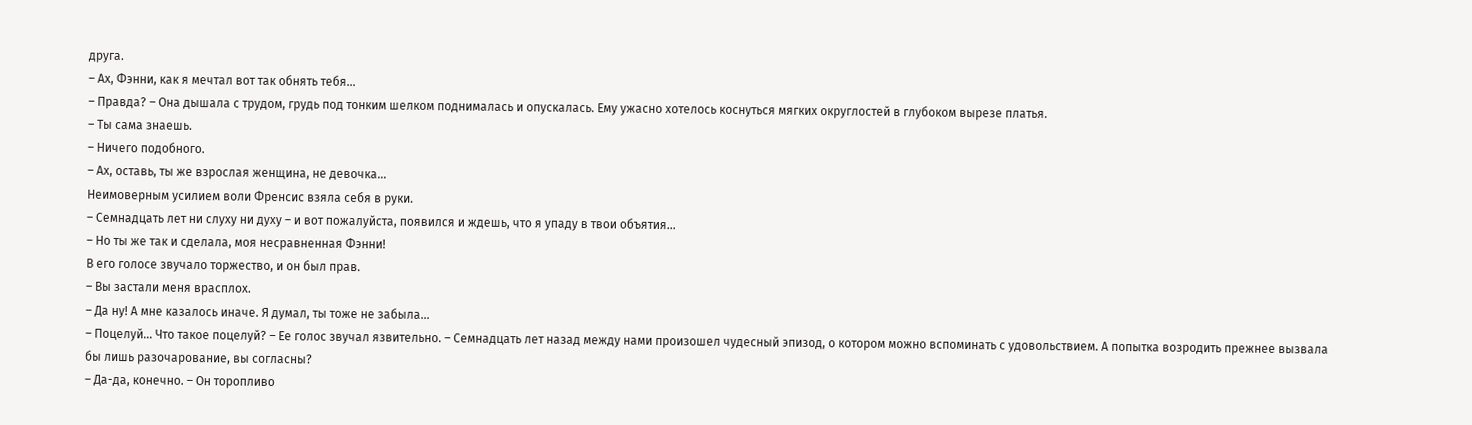друга.
– Ах, Фэнни, как я мечтал вот так обнять тебя…
– Правда? – Она дышала с трудом, грудь под тонким шелком поднималась и опускалась. Ему ужасно хотелось коснуться мягких округлостей в глубоком вырезе платья.
– Ты сама знаешь.
– Ничего подобного.
– Ах, оставь, ты же взрослая женщина, не девочка…
Неимоверным усилием воли Френсис взяла себя в руки.
– Семнадцать лет ни слуху ни духу – и вот пожалуйста, появился и ждешь, что я упаду в твои объятия…
– Но ты же так и сделала, моя несравненная Фэнни!
В его голосе звучало торжество, и он был прав.
– Вы застали меня врасплох.
– Да ну! А мне казалось иначе. Я думал, ты тоже не забыла…
– Поцелуй… Что такое поцелуй? – Ее голос звучал язвительно. – Семнадцать лет назад между нами произошел чудесный эпизод, о котором можно вспоминать с удовольствием. А попытка возродить прежнее вызвала бы лишь разочарование, вы согласны?
– Да-да, конечно. – Он торопливо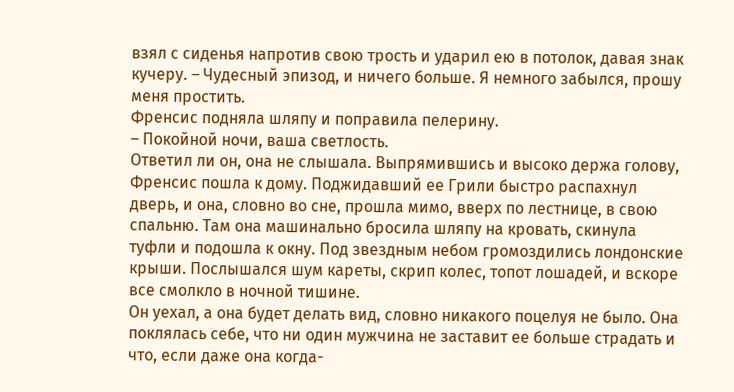взял с сиденья напротив свою трость и ударил ею в потолок, давая знак кучеру. – Чудесный эпизод, и ничего больше. Я немного забылся, прошу меня простить.
Френсис подняла шляпу и поправила пелерину.
– Покойной ночи, ваша светлость.
Ответил ли он, она не слышала. Выпрямившись и высоко держа голову, Френсис пошла к дому. Поджидавший ее Грили быстро распахнул дверь, и она, словно во сне, прошла мимо, вверх по лестнице, в свою спальню. Там она машинально бросила шляпу на кровать, скинула туфли и подошла к окну. Под звездным небом громоздились лондонские крыши. Послышался шум кареты, скрип колес, топот лошадей, и вскоре все смолкло в ночной тишине.
Он уехал, а она будет делать вид, словно никакого поцелуя не было. Она поклялась себе, что ни один мужчина не заставит ее больше страдать и что, если даже она когда-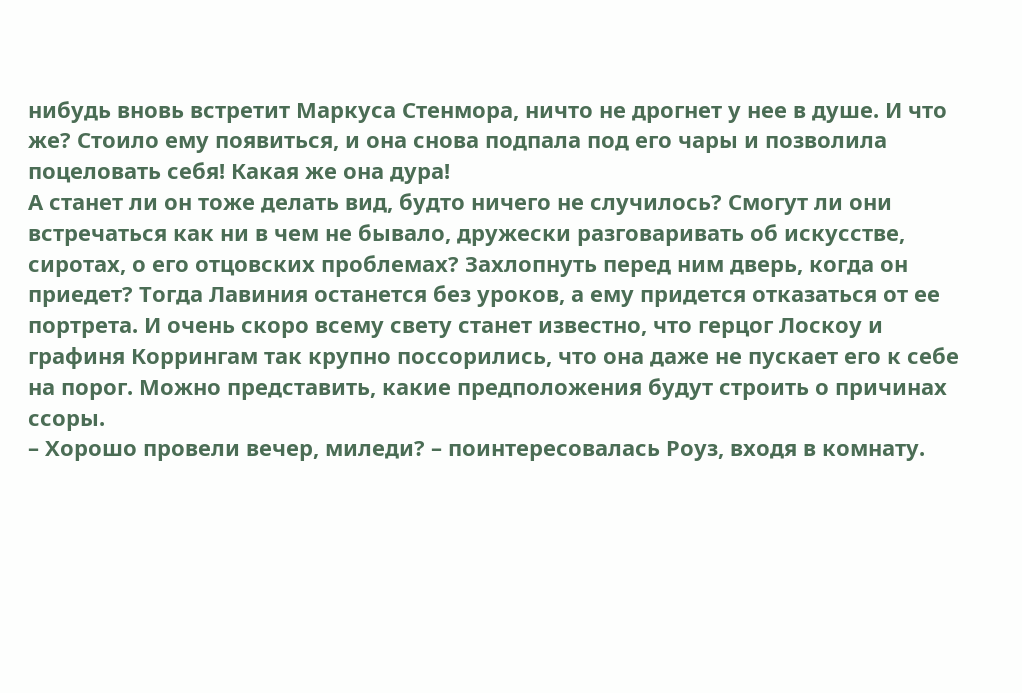нибудь вновь встретит Маркуса Стенмора, ничто не дрогнет у нее в душе. И что же? Стоило ему появиться, и она снова подпала под его чары и позволила поцеловать себя! Какая же она дура!
А станет ли он тоже делать вид, будто ничего не случилось? Смогут ли они встречаться как ни в чем не бывало, дружески разговаривать об искусстве, сиротах, о его отцовских проблемах? Захлопнуть перед ним дверь, когда он приедет? Тогда Лавиния останется без уроков, а ему придется отказаться от ее портрета. И очень скоро всему свету станет известно, что герцог Лоскоу и графиня Коррингам так крупно поссорились, что она даже не пускает его к себе на порог. Можно представить, какие предположения будут строить о причинах ссоры.
– Хорошо провели вечер, миледи? – поинтересовалась Роуз, входя в комнату.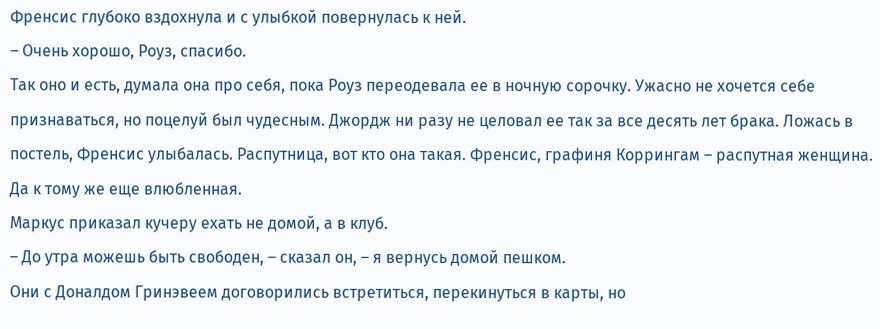Френсис глубоко вздохнула и с улыбкой повернулась к ней.
– Очень хорошо, Роуз, спасибо.
Так оно и есть, думала она про себя, пока Роуз переодевала ее в ночную сорочку. Ужасно не хочется себе признаваться, но поцелуй был чудесным. Джордж ни разу не целовал ее так за все десять лет брака. Ложась в постель, Френсис улыбалась. Распутница, вот кто она такая. Френсис, графиня Коррингам – распутная женщина. Да к тому же еще влюбленная.
Маркус приказал кучеру ехать не домой, а в клуб.
– До утра можешь быть свободен, – сказал он, – я вернусь домой пешком.
Они с Доналдом Гринэвеем договорились встретиться, перекинуться в карты, но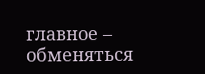главное – обменяться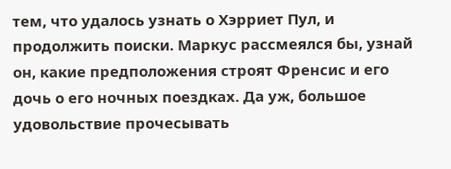тем, что удалось узнать о Хэрриет Пул, и продолжить поиски. Маркус рассмеялся бы, узнай он, какие предположения строят Френсис и его дочь о его ночных поездках. Да уж, большое удовольствие прочесывать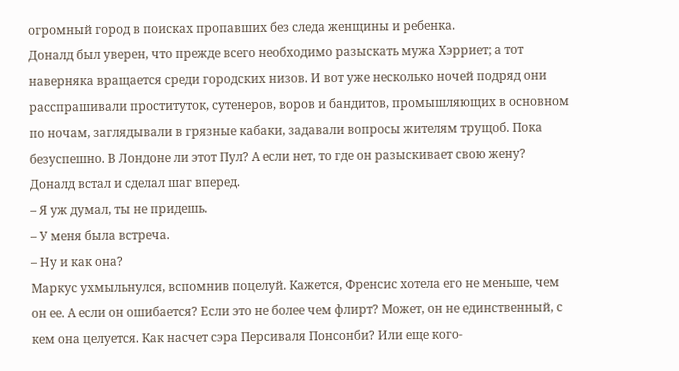огромный город в поисках пропавших без следа женщины и ребенка.
Доналд был уверен, что прежде всего необходимо разыскать мужа Хэрриет; а тот наверняка вращается среди городских низов. И вот уже несколько ночей подряд они расспрашивали проституток, сутенеров, воров и бандитов, промышляющих в основном по ночам, заглядывали в грязные кабаки, задавали вопросы жителям трущоб. Пока безуспешно. В Лондоне ли этот Пул? А если нет, то где он разыскивает свою жену?
Доналд встал и сделал шаг вперед.
– Я уж думал, ты не придешь.
– У меня была встреча.
– Ну и как она?
Маркус ухмыльнулся, вспомнив поцелуй. Кажется, Френсис хотела его не меньше, чем он ее. А если он ошибается? Если это не более чем флирт? Может, он не единственный, с кем она целуется. Как насчет сэра Персиваля Понсонби? Или еще кого-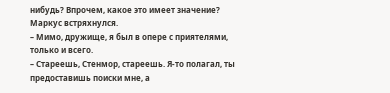нибудь? Впрочем, какое это имеет значение? Маркус встряхнулся.
– Мимо, дружище, я был в опере с приятелями, только и всего.
– Стареешь, Стенмор, стареешь. Я-то полагал, ты предоставишь поиски мне, а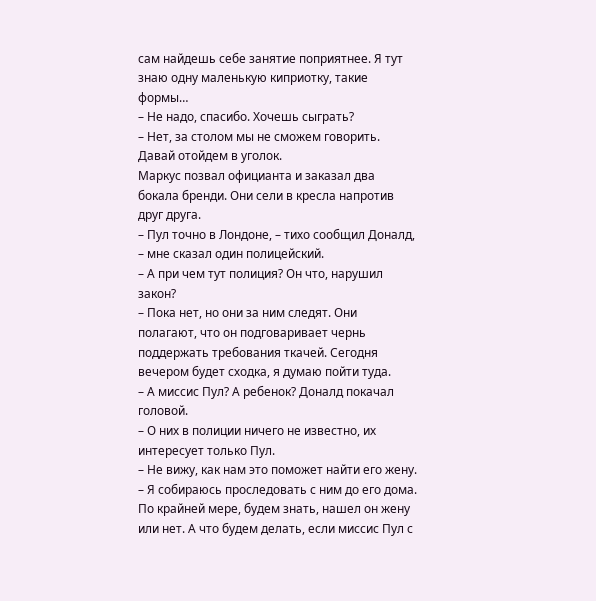сам найдешь себе занятие поприятнее. Я тут знаю одну маленькую киприотку, такие формы…
– Не надо, спасибо. Хочешь сыграть?
– Нет, за столом мы не сможем говорить. Давай отойдем в уголок.
Маркус позвал официанта и заказал два бокала бренди. Они сели в кресла напротив друг друга.
– Пул точно в Лондоне, – тихо сообщил Доналд, – мне сказал один полицейский.
– А при чем тут полиция? Он что, нарушил закон?
– Пока нет, но они за ним следят. Они полагают, что он подговаривает чернь поддержать требования ткачей. Сегодня вечером будет сходка, я думаю пойти туда.
– А миссис Пул? А ребенок? Доналд покачал головой.
– О них в полиции ничего не известно, их интересует только Пул.
– Не вижу, как нам это поможет найти его жену.
– Я собираюсь проследовать с ним до его дома. По крайней мере, будем знать, нашел он жену или нет. А что будем делать, если миссис Пул с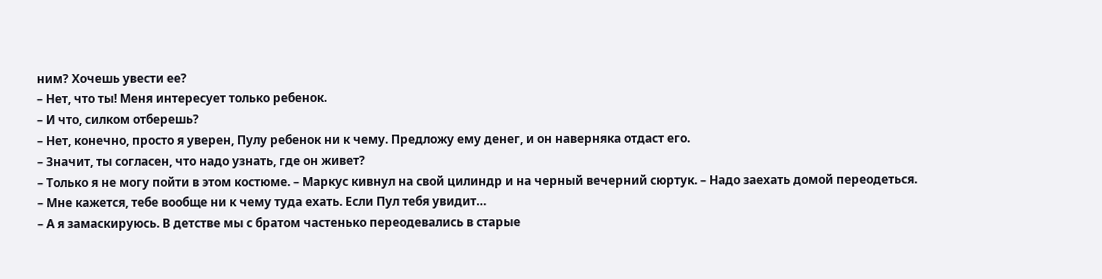ним? Хочешь увести ее?
– Нет, что ты! Меня интересует только ребенок.
– И что, силком отберешь?
– Нет, конечно, просто я уверен, Пулу ребенок ни к чему. Предложу ему денег, и он наверняка отдаст его.
– Значит, ты согласен, что надо узнать, где он живет?
– Только я не могу пойти в этом костюме. – Маркус кивнул на свой цилиндр и на черный вечерний сюртук. – Надо заехать домой переодеться.
– Мне кажется, тебе вообще ни к чему туда ехать. Если Пул тебя увидит…
– А я замаскируюсь. В детстве мы с братом частенько переодевались в старые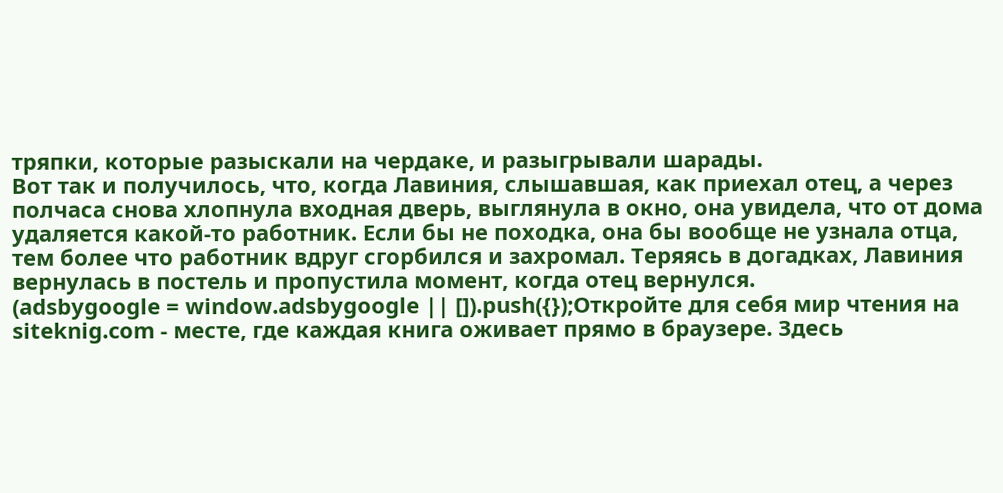тряпки, которые разыскали на чердаке, и разыгрывали шарады.
Вот так и получилось, что, когда Лавиния, слышавшая, как приехал отец, а через полчаса снова хлопнула входная дверь, выглянула в окно, она увидела, что от дома удаляется какой-то работник. Если бы не походка, она бы вообще не узнала отца, тем более что работник вдруг сгорбился и захромал. Теряясь в догадках, Лавиния вернулась в постель и пропустила момент, когда отец вернулся.
(adsbygoogle = window.adsbygoogle || []).push({});Откройте для себя мир чтения на siteknig.com - месте, где каждая книга оживает прямо в браузере. Здесь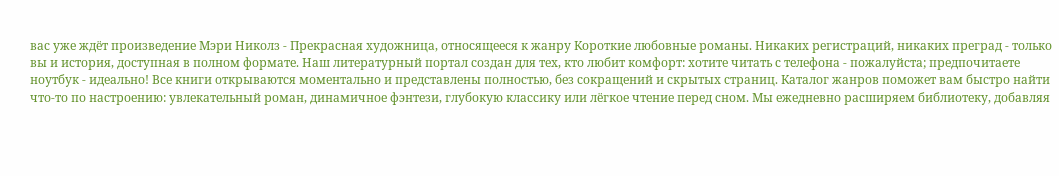вас уже ждёт произведение Мэри Николз - Прекрасная художница, относящееся к жанру Короткие любовные романы. Никаких регистраций, никаких преград - только вы и история, доступная в полном формате. Наш литературный портал создан для тех, кто любит комфорт: хотите читать с телефона - пожалуйста; предпочитаете ноутбук - идеально! Все книги открываются моментально и представлены полностью, без сокращений и скрытых страниц. Каталог жанров поможет вам быстро найти что-то по настроению: увлекательный роман, динамичное фэнтези, глубокую классику или лёгкое чтение перед сном. Мы ежедневно расширяем библиотеку, добавляя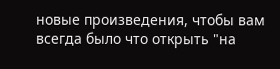новые произведения, чтобы вам всегда было что открыть "на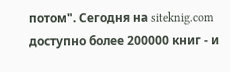потом". Сегодня на siteknig.com доступно более 200000 книг - и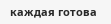каждая готова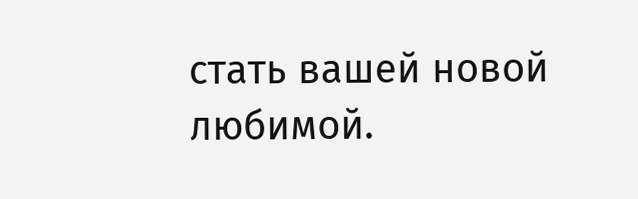стать вашей новой любимой.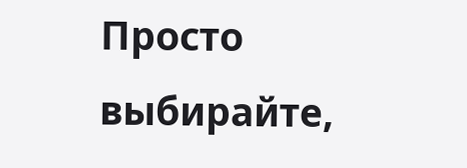Просто выбирайте,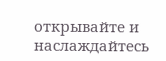открывайте и наслаждайтесь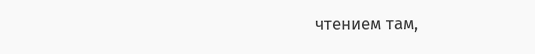чтением там,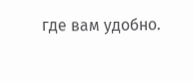где вам удобно.